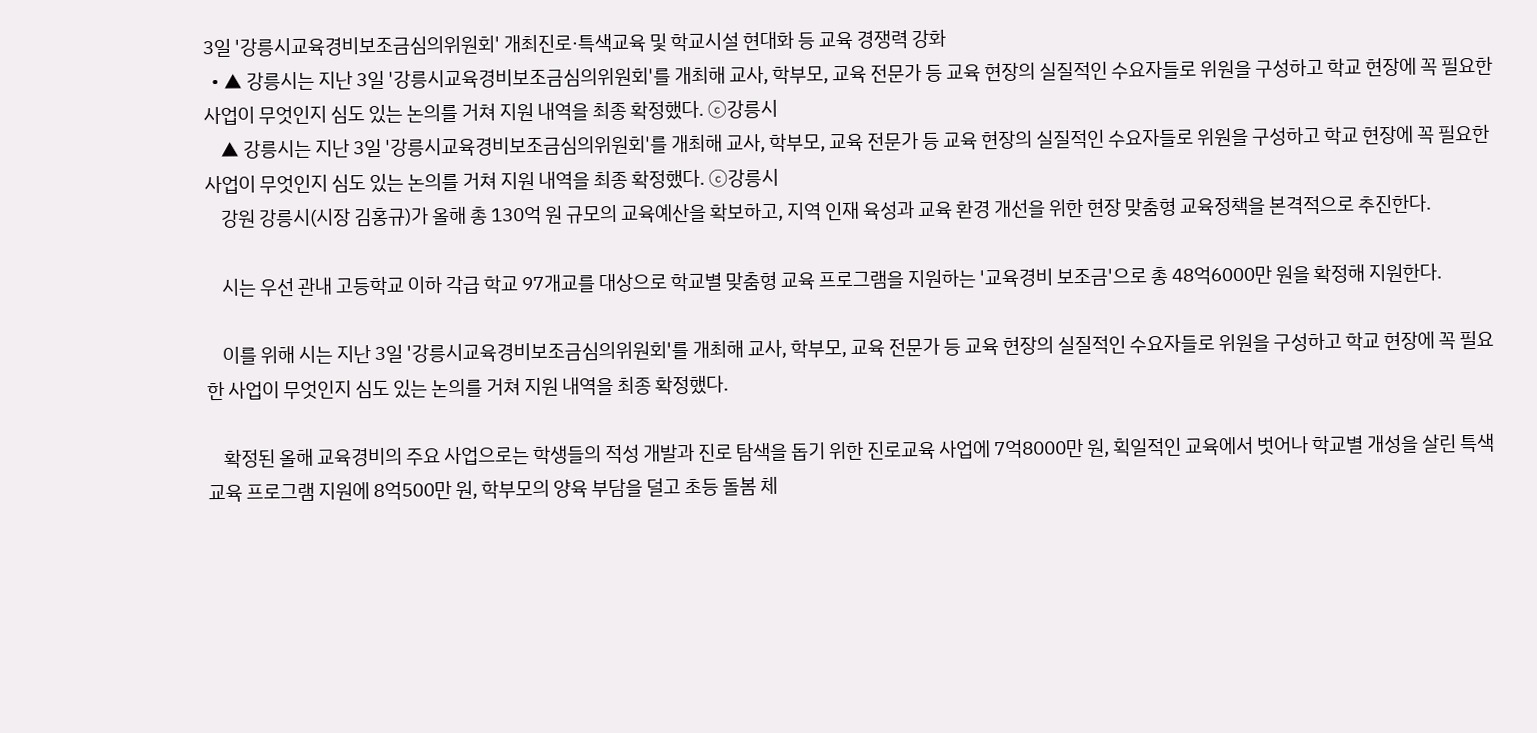3일 '강릉시교육경비보조금심의위원회' 개최진로·특색교육 및 학교시설 현대화 등 교육 경쟁력 강화
  • ▲ 강릉시는 지난 3일 '강릉시교육경비보조금심의위원회'를 개최해 교사, 학부모, 교육 전문가 등 교육 현장의 실질적인 수요자들로 위원을 구성하고 학교 현장에 꼭 필요한 사업이 무엇인지 심도 있는 논의를 거쳐 지원 내역을 최종 확정했다. ⓒ강릉시
    ▲ 강릉시는 지난 3일 '강릉시교육경비보조금심의위원회'를 개최해 교사, 학부모, 교육 전문가 등 교육 현장의 실질적인 수요자들로 위원을 구성하고 학교 현장에 꼭 필요한 사업이 무엇인지 심도 있는 논의를 거쳐 지원 내역을 최종 확정했다. ⓒ강릉시
    강원 강릉시(시장 김홍규)가 올해 총 130억 원 규모의 교육예산을 확보하고, 지역 인재 육성과 교육 환경 개선을 위한 현장 맞춤형 교육정책을 본격적으로 추진한다.

    시는 우선 관내 고등학교 이하 각급 학교 97개교를 대상으로 학교별 맞춤형 교육 프로그램을 지원하는 '교육경비 보조금'으로 총 48억6000만 원을 확정해 지원한다.

    이를 위해 시는 지난 3일 '강릉시교육경비보조금심의위원회'를 개최해 교사, 학부모, 교육 전문가 등 교육 현장의 실질적인 수요자들로 위원을 구성하고 학교 현장에 꼭 필요한 사업이 무엇인지 심도 있는 논의를 거쳐 지원 내역을 최종 확정했다.

    확정된 올해 교육경비의 주요 사업으로는 학생들의 적성 개발과 진로 탐색을 돕기 위한 진로교육 사업에 7억8000만 원, 획일적인 교육에서 벗어나 학교별 개성을 살린 특색교육 프로그램 지원에 8억500만 원, 학부모의 양육 부담을 덜고 초등 돌봄 체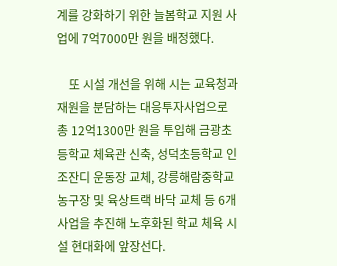계를 강화하기 위한 늘봄학교 지원 사업에 7억7000만 원을 배정했다.

    또 시설 개선을 위해 시는 교육청과 재원을 분담하는 대응투자사업으로 총 12억1300만 원을 투입해 금광초등학교 체육관 신축, 성덕초등학교 인조잔디 운동장 교체, 강릉해람중학교 농구장 및 육상트랙 바닥 교체 등 6개 사업을 추진해 노후화된 학교 체육 시설 현대화에 앞장선다.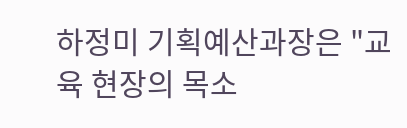하정미 기획예산과장은 "교육 현장의 목소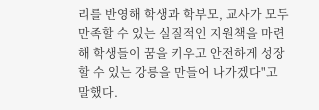리를 반영해 학생과 학부모, 교사가 모두 만족할 수 있는 실질적인 지원책을 마련해 학생들이 꿈을 키우고 안전하게 성장할 수 있는 강릉을 만들어 나가겠다"고 말했다.